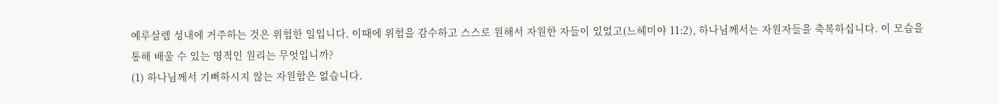예루살렘 성내에 거주하는 것은 위험한 일입니다. 이때에 위험을 감수하고 스스로 원해서 자원한 자들이 있었고(느헤미야 11:2), 하나님께서는 자원자들을 축복하십니다. 이 모습을 통해 배울 수 있는 영적인 원리는 무엇입니까?
(1) 하나님께서 기뻐하시지 않는 자원함은 없습니다.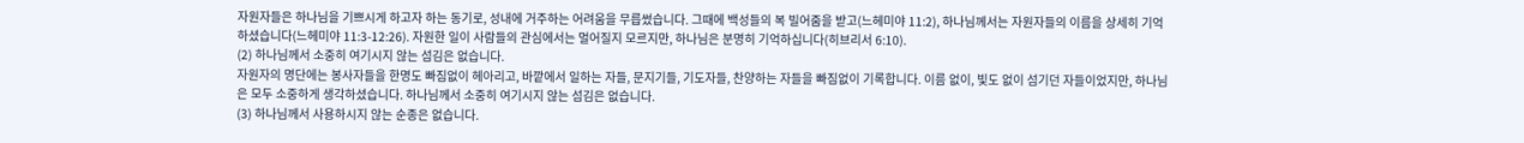자원자들은 하나님을 기쁘시게 하고자 하는 동기로, 성내에 거주하는 어려움을 무릅썼습니다. 그때에 백성들의 복 빌어줌을 받고(느헤미야 11:2), 하나님께서는 자원자들의 이름을 상세히 기억하셨습니다(느헤미야 11:3-12:26). 자원한 일이 사람들의 관심에서는 멀어질지 모르지만, 하나님은 분명히 기억하십니다(히브리서 6:10).
(2) 하나님께서 소중히 여기시지 않는 섬김은 없습니다.
자원자의 명단에는 봉사자들을 한명도 빠짐없이 헤아리고, 바깥에서 일하는 자들, 문지기들, 기도자들, 찬양하는 자들을 빠짐없이 기록합니다. 이름 없이, 빛도 없이 섬기던 자들이었지만, 하나님은 모두 소중하게 생각하셨습니다. 하나님께서 소중히 여기시지 않는 섬김은 없습니다.
(3) 하나님께서 사용하시지 않는 순종은 없습니다.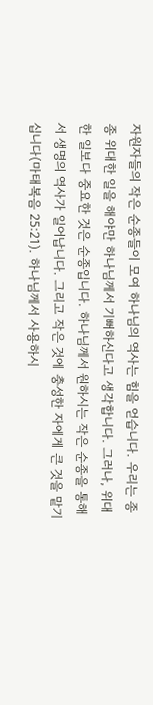자원자들의 작은 순종들이 모여 하나님의 역사는 힘을 얻습니다. 우리는 종종 위대한 일을 해야만 하나님께서 기뻐하신다고 생각합니다. 그러나, 위대한 일보다 중요한 것은 순종입니다. 하나님께서 원하시는 작은 순종을 통해서 생명의 역사가 일어납니다. 그리고 작은 것에 충성한 자에게 큰 것을 맡기십니다(마태복음 25:21). 하나님께서 사용하시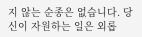지 않는 순종은 없습니다. 당신이 자원하는 일은 외롭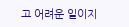고 어려운 일이지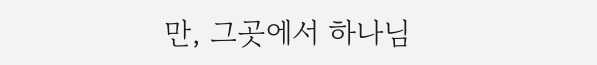만, 그곳에서 하나님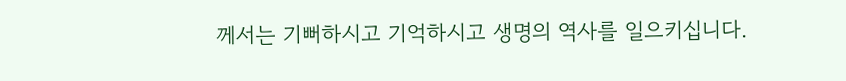께서는 기뻐하시고 기억하시고 생명의 역사를 일으키십니다.